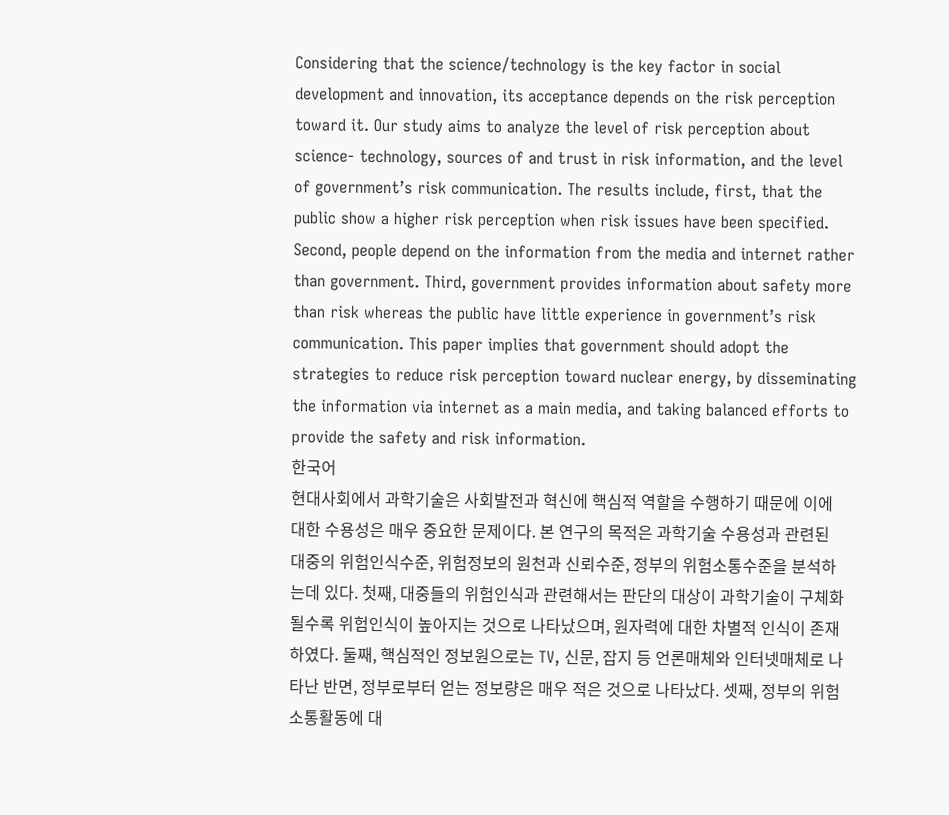Considering that the science/technology is the key factor in social development and innovation, its acceptance depends on the risk perception toward it. Our study aims to analyze the level of risk perception about science- technology, sources of and trust in risk information, and the level of government’s risk communication. The results include, first, that the public show a higher risk perception when risk issues have been specified. Second, people depend on the information from the media and internet rather than government. Third, government provides information about safety more than risk whereas the public have little experience in government’s risk communication. This paper implies that government should adopt the strategies to reduce risk perception toward nuclear energy, by disseminating the information via internet as a main media, and taking balanced efforts to provide the safety and risk information.
한국어
현대사회에서 과학기술은 사회발전과 혁신에 핵심적 역할을 수행하기 때문에 이에 대한 수용성은 매우 중요한 문제이다. 본 연구의 목적은 과학기술 수용성과 관련된 대중의 위험인식수준, 위험정보의 원천과 신뢰수준, 정부의 위험소통수준을 분석하는데 있다. 첫째, 대중들의 위험인식과 관련해서는 판단의 대상이 과학기술이 구체화될수록 위험인식이 높아지는 것으로 나타났으며, 원자력에 대한 차별적 인식이 존재하였다. 둘째, 핵심적인 정보원으로는 TV, 신문, 잡지 등 언론매체와 인터넷매체로 나타난 반면, 정부로부터 얻는 정보량은 매우 적은 것으로 나타났다. 셋째, 정부의 위험소통활동에 대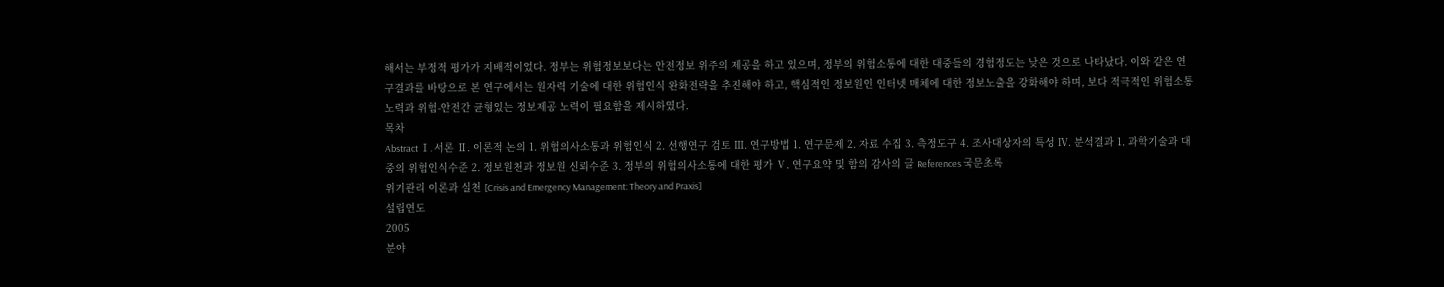해서는 부정적 평가가 지배적이었다. 정부는 위험정보보다는 안전정보 위주의 제공을 하고 있으며, 정부의 위험소통에 대한 대중들의 경험정도는 낮은 것으로 나타났다. 이와 같은 연구결과를 바탕으로 본 연구에서는 원자력 기술에 대한 위험인식 완화전략을 추진해야 하고, 핵심적인 정보원인 인터넷 매체에 대한 정보노출을 강화해야 하며, 보다 적극적인 위험소통노력과 위험-안전간 균형있는 정보제공 노력이 필요함을 제시하였다.
목차
Abstract Ⅰ. 서론 Ⅱ. 이론적 논의 1. 위험의사소통과 위험인식 2. 선행연구 검토 Ⅲ. 연구방법 1. 연구문제 2. 자료 수집 3. 측정도구 4. 조사대상자의 특성 Ⅳ. 분석결과 1. 과학기술과 대중의 위험인식수준 2. 정보원천과 정보원 신뢰수준 3. 정부의 위험의사소통에 대한 평가 Ⅴ. 연구요약 및 함의 감사의 글 References 국문초록
위기관리 이론과 실천 [Crisis and Emergency Management: Theory and Praxis]
설립연도
2005
분야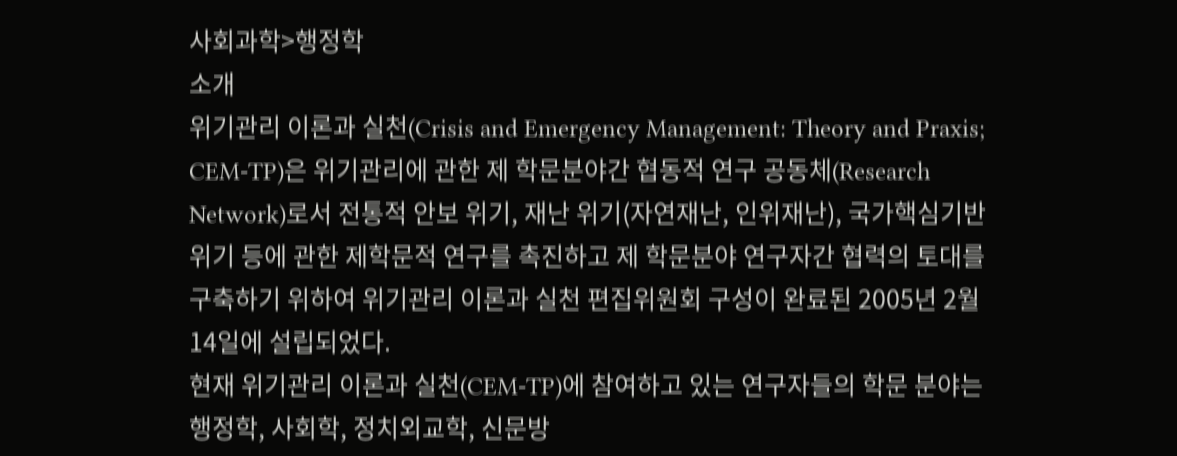사회과학>행정학
소개
위기관리 이론과 실천(Crisis and Emergency Management: Theory and Praxis; CEM-TP)은 위기관리에 관한 제 학문분야간 협동적 연구 공동체(Research Network)로서 전통적 안보 위기, 재난 위기(자연재난, 인위재난), 국가핵심기반 위기 등에 관한 제학문적 연구를 촉진하고 제 학문분야 연구자간 협력의 토대를 구축하기 위하여 위기관리 이론과 실천 편집위원회 구성이 완료된 2005년 2월 14일에 설립되었다.
현재 위기관리 이론과 실천(CEM-TP)에 참여하고 있는 연구자들의 학문 분야는 행정학, 사회학, 정치외교학, 신문방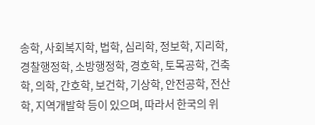송학, 사회복지학, 법학, 심리학, 정보학, 지리학, 경찰행정학, 소방행정학, 경호학, 토목공학, 건축학, 의학, 간호학, 보건학, 기상학, 안전공학, 전산학, 지역개발학 등이 있으며, 따라서 한국의 위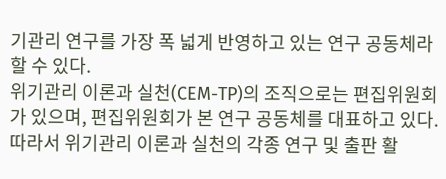기관리 연구를 가장 폭 넓게 반영하고 있는 연구 공동체라 할 수 있다.
위기관리 이론과 실천(CEM-TP)의 조직으로는 편집위원회가 있으며, 편집위원회가 본 연구 공동체를 대표하고 있다. 따라서 위기관리 이론과 실천의 각종 연구 및 출판 활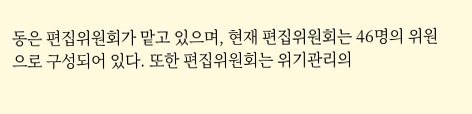동은 편집위원회가 맡고 있으며, 현재 편집위원회는 46명의 위원으로 구성되어 있다. 또한 편집위원회는 위기관리의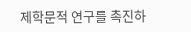제학문적 연구를 촉진하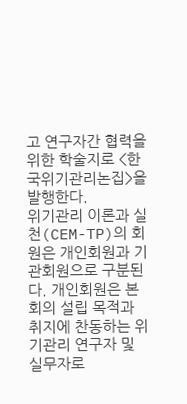고 연구자간 협력을 위한 학술지로 <한국위기관리논집>을 발행한다.
위기관리 이론과 실천(CEM-TP)의 회원은 개인회원과 기관회원으로 구분된다. 개인회원은 본 회의 설립 목적과 취지에 찬동하는 위기관리 연구자 및 실무자로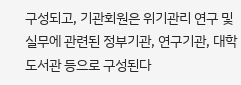구성되고, 기관회원은 위기관리 연구 및 실무에 관련된 정부기관, 연구기관, 대학도서관 등으로 구성된다